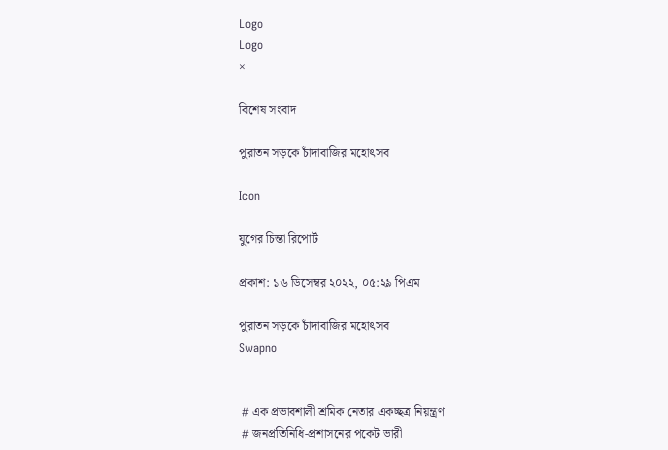Logo
Logo
×

বিশেষ সংবাদ

পুরাতন সড়কে চাঁদাবাজির মহোৎসব

Icon

যুগের চিন্তা রিপোর্ট

প্রকাশ: ১৬ ডিসেম্বর ২০২২, ০৫:২৯ পিএম

পুরাতন সড়কে চাঁদাবাজির মহোৎসব
Swapno


 # এক প্রভাবশালী শ্রমিক নেতার একচ্ছত্র নিয়ন্ত্রণ
 # জনপ্রতিনিধি-প্রশাসনের পকেট ভারী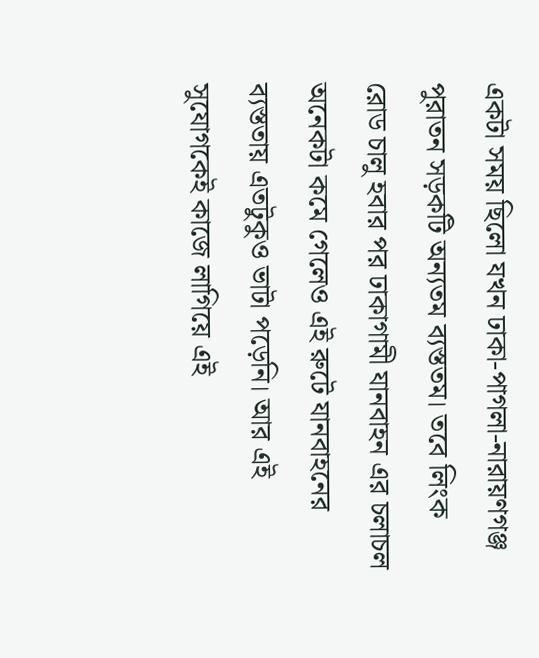একটা সময় ছিলো যখন ঢাকা-পাগলা-নারায়ণগঞ্জ পুরাতন সড়কটি অন্যতম ব্যস্ততম। তবে লিংক রোড চালু হবার পর ঢাকাগামী যানবাহন এর চলাচল অনেকটা কমে গেলেও এই রুটে যানবাহনের ব্যস্ততায় এতটুকুও ভাটা পড়েনি। আর এই সুযোগকেই কাজে লাগিয়ে এই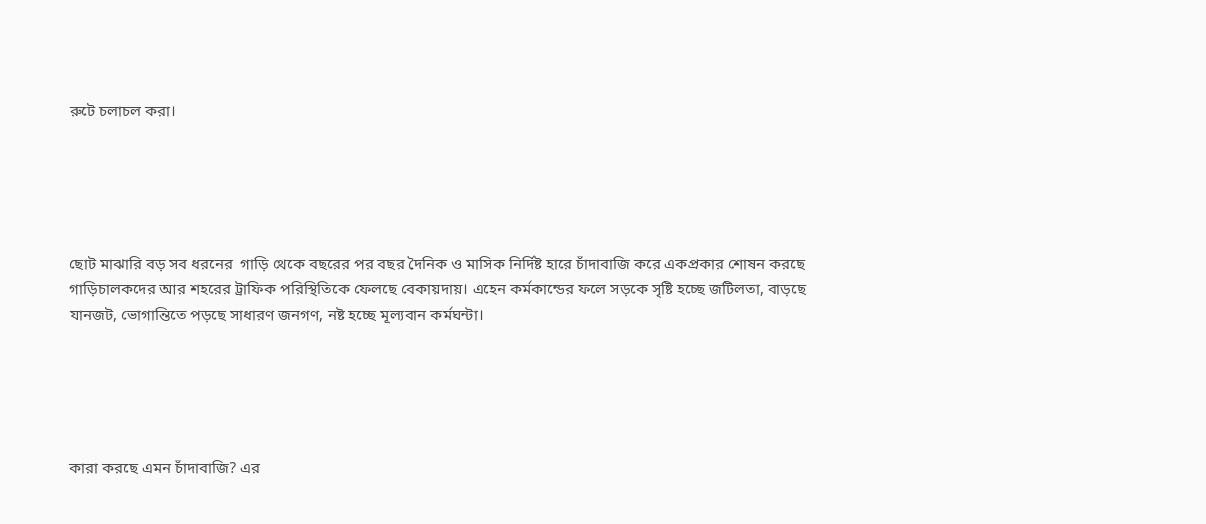রুটে চলাচল করা।





ছোট মাঝারি বড় সব ধরনের  গাড়ি থেকে বছরের পর বছর দৈনিক ও মাসিক নির্দিষ্ট হারে চাঁদাবাজি করে একপ্রকার শোষন করছে গাড়িচালকদের আর শহরের ট্রাফিক পরিস্থিতিকে ফেলছে বেকায়দায়। এহেন কর্মকান্ডের ফলে সড়কে সৃষ্টি হচ্ছে জটিলতা, বাড়ছে যানজট, ভোগান্তিতে পড়ছে সাধারণ জনগণ, নষ্ট হচ্ছে মূল্যবান কর্মঘন্টা।





কারা করছে এমন চাঁদাবাজি? এর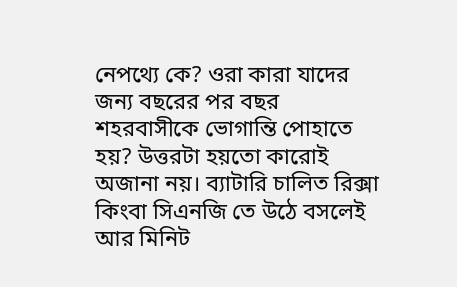নেপথ্যে কে? ওরা কারা যাদের জন্য বছরের পর বছর শহরবাসীকে ভোগান্তি পোহাতে হয়? উত্তরটা হয়তো কারোই অজানা নয়। ব্যাটারি চালিত রিক্সা কিংবা সিএনজি তে উঠে বসলেই আর মিনিট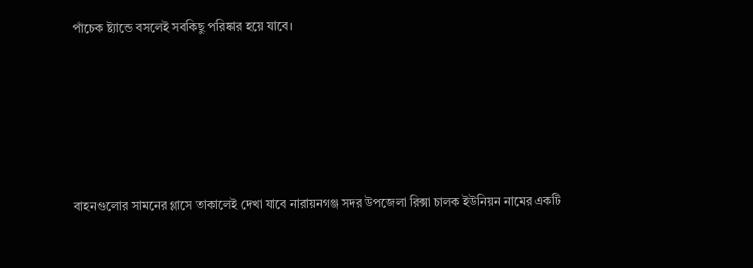পাঁচেক ষ্ট্যান্ডে বসলেই সবকিছু পরিষ্কার হয়ে যাবে।





বাহনগুলোর সামনের গ্লাসে তাকালেই দেখা যাবে নারায়নগঞ্জ সদর উপজেলা রিক্সা চালক ইউনিয়ন নামের একটি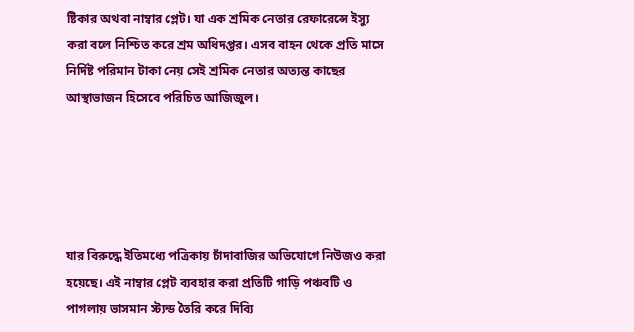ষ্টিকার অথবা নাম্বার প্লেট। যা এক শ্রমিক নেতার রেফারেন্সে ইস্যু করা বলে নিশ্চিত করে শ্রম অধিদপ্তর। এসব বাহন থেকে প্রতি মাসে নির্দিষ্ট পরিমান টাকা নেয় সেই শ্রমিক নেতার অত্যন্ত কাছের আস্থাভাজন হিসেবে পরিচিত আজিজুল।





যার বিরুদ্ধে ইতিমধ্যে পত্রিকায় চাঁদাবাজির অভিযোগে নিউজও করা হয়েছে। এই নাম্বার প্লেট ব্যবহার করা প্রতিটি গাড়ি পঞ্চবটি ও পাগলায় ভাসমান স্ট্যন্ড তৈরি করে দিব্যি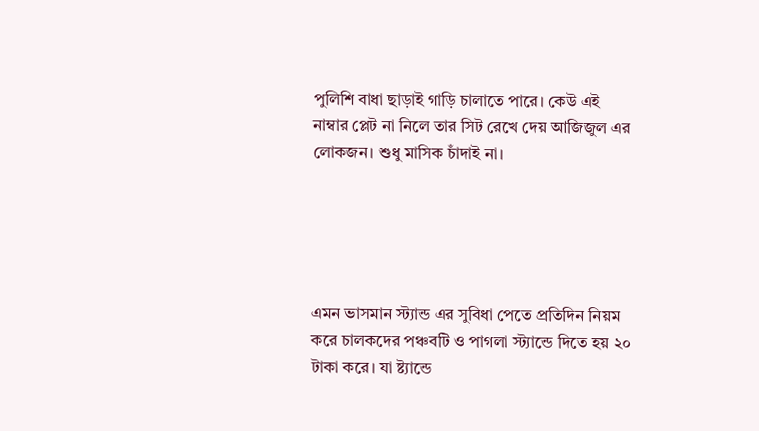পুলিশি বাধা ছাড়াই গাড়ি চালাতে পারে। কেউ এই নাম্বার প্লেট না নিলে তার সিট রেখে দেয় আজিজুল এর লোকজন। শুধু মাসিক চাঁদাই না।





এমন ভাসমান স্ট্যান্ড এর সুবিধা পেতে প্রতিদিন নিয়ম করে চালকদের পঞ্চবটি ও পাগলা স্ট্যান্ডে দিতে হয় ২০ টাকা করে। যা ষ্ট্যান্ডে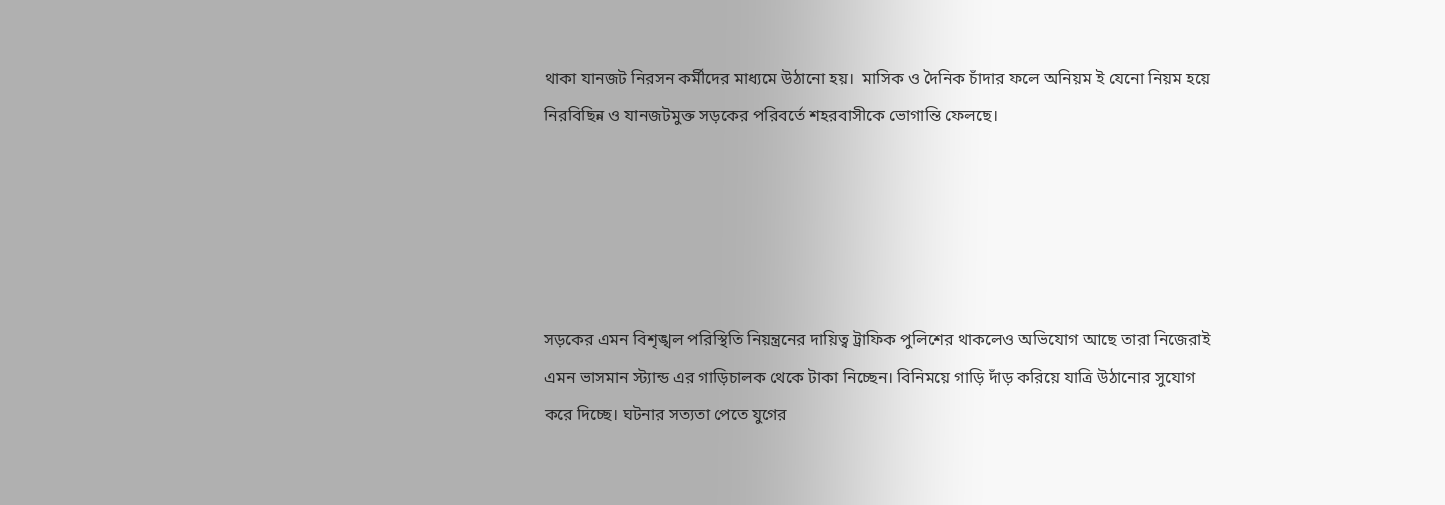থাকা যানজট নিরসন কর্মীদের মাধ্যমে উঠানো হয়।  মাসিক ও দৈনিক চাঁদার ফলে অনিয়ম ই যেনো নিয়ম হয়ে নিরবিছিন্ন ও যানজটমুক্ত সড়কের পরিবর্তে শহরবাসীকে ভোগান্তি ফেলছে।





সড়কের এমন বিশৃঙ্খল পরিস্থিতি নিয়ন্ত্রনের দায়িত্ব ট্রাফিক পুলিশের থাকলেও অভিযোগ আছে তারা নিজেরাই  এমন ভাসমান স্ট্যান্ড এর গাড়িচালক থেকে টাকা নিচ্ছেন। বিনিময়ে গাড়ি দাঁড় করিয়ে যাত্রি উঠানোর সুযোগ করে দিচ্ছে। ঘটনার সত্যতা পেতে যুগের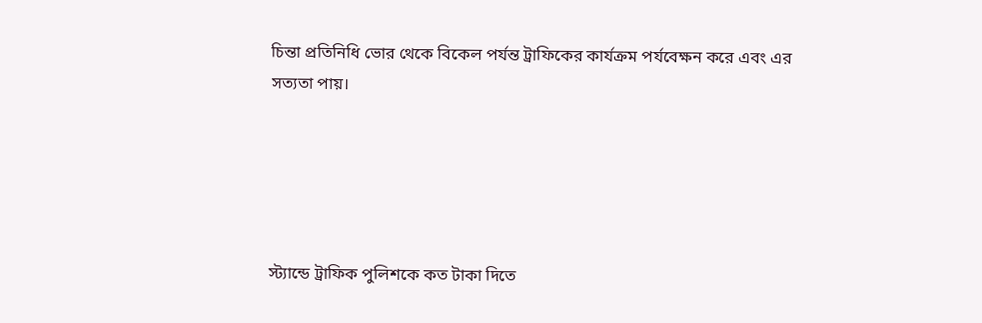চিন্তা প্রতিনিধি ভোর থেকে বিকেল পর্যন্ত ট্রাফিকের কার্যক্রম পর্যবেক্ষন করে এবং এর সত্যতা পায়।





স্ট্যান্ডে ট্রাফিক পুলিশকে কত টাকা দিতে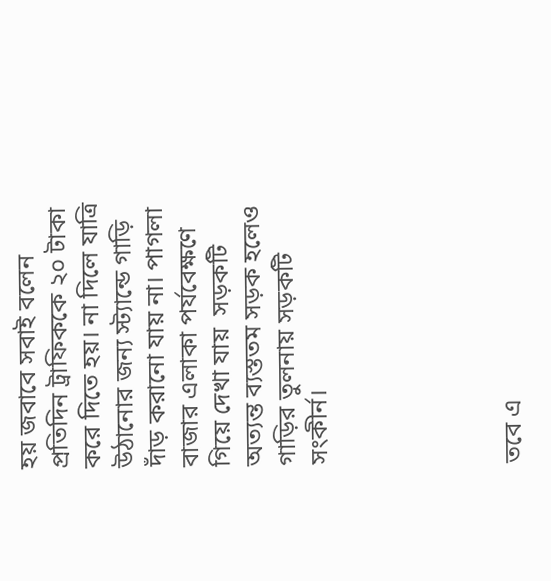হয় জবাবে সবাই বলেন প্রতিদিন ট্রাফিককে ২০ টাকা করে দিতে হয়। না দিলে যাত্রি উঠানোর জন্য স্ট্যান্ডে গাড়ি দাঁড় করানো যায় না। পাগলা বাজার এলাকা পর্যবেক্ষণে গিয়ে দেখা যায়  সড়কটি অত্যন্ত ব্যস্ততম সড়ক হলেও গাড়ির তুলনায় সড়কটি সংকীর্ন।





তবে এ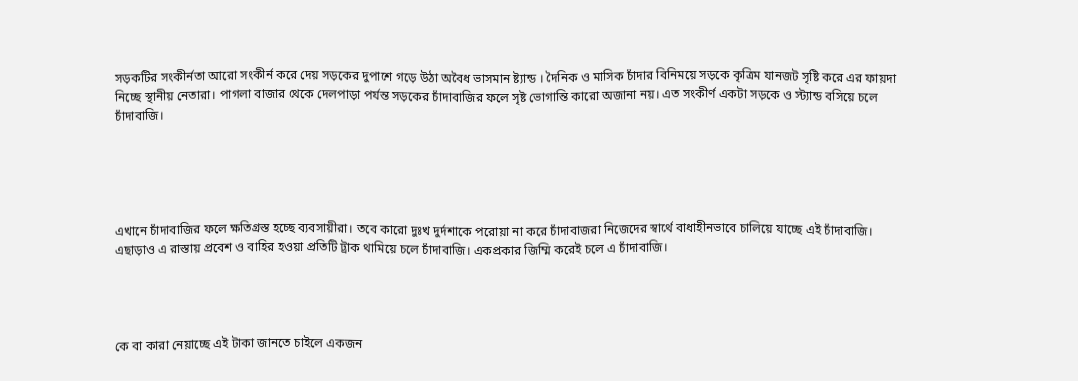সড়কটির সংকীর্নতা আরো সংকীর্ন করে দেয় সড়কের দুপাশে গড়ে উঠা অবৈধ ভাসমান ষ্ট্যান্ড । দৈনিক ও মাসিক চাঁদার বিনিময়ে সড়কে কৃত্রিম যানজট সৃষ্টি করে এর ফায়দা নিচ্ছে স্থানীয় নেতারা। পাগলা বাজার থেকে দেলপাড়া পর্যন্ত সড়কের চাঁদাবাজির ফলে সৃষ্ট ভোগান্তি কারো অজানা নয়। এত সংকীর্ণ একটা সড়কে ও স্ট্যান্ড বসিয়ে চলে চাঁদাবাজি।





এখানে চাঁদাবাজির ফলে ক্ষতিগ্রস্ত হচ্ছে ব্যবসায়ীরা। তবে কারো দুঃখ দুর্দশাকে পরোয়া না করে চাঁদাবাজরা নিজেদের স্বার্থে বাধাহীনভাবে চালিয়ে যাচ্ছে এই চাঁদাবাজি। এছাড়াও এ রাস্তায় প্রবেশ ও বাহির হওয়া প্রতিটি ট্রাক থামিয়ে চলে চাঁদাবাজি। একপ্রকার জিম্মি করেই চলে এ চাঁদাবাজি।




কে বা কারা নেয়াচ্ছে এই টাকা জানতে চাইলে একজন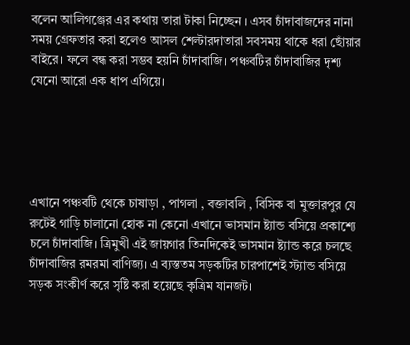বলেন আলিগঞ্জের এর কথায় তারা টাকা নিচ্ছেন । এসব চাঁদাবাজদের নানা সময় গ্রেফতার করা হলেও আসল শেল্টারদাতারা সবসময় থাকে ধরা ছোঁয়ার বাইরে। ফলে বন্ধ করা সম্ভব হয়নি চাঁদাবাজি। পঞ্চবটির চাঁদাবাজির দৃশ্য যেনো আরো এক ধাপ এগিয়ে।





এখানে পঞ্চবটি থেকে চাষাড়া , পাগলা , বক্তাবলি , বিসিক বা মুক্তারপুর যে রুটেই গাড়ি চালানো হোক না কেনো এখানে ভাসমান ষ্ট্যান্ড বসিয়ে প্রকাশ্যে চলে চাঁদাবাজি। ত্রিমুখী এই জায়গার তিনদিকেই ভাসমান ষ্ট্যান্ড করে চলছে চাঁদাবাজির রমরমা বাণিজ্য। এ ব্যস্ততম সড়কটির চারপাশেই স্ট্যান্ড বসিয়ে সড়ক সংকীর্ণ করে সৃষ্টি করা হয়েছে কৃত্রিম যানজট।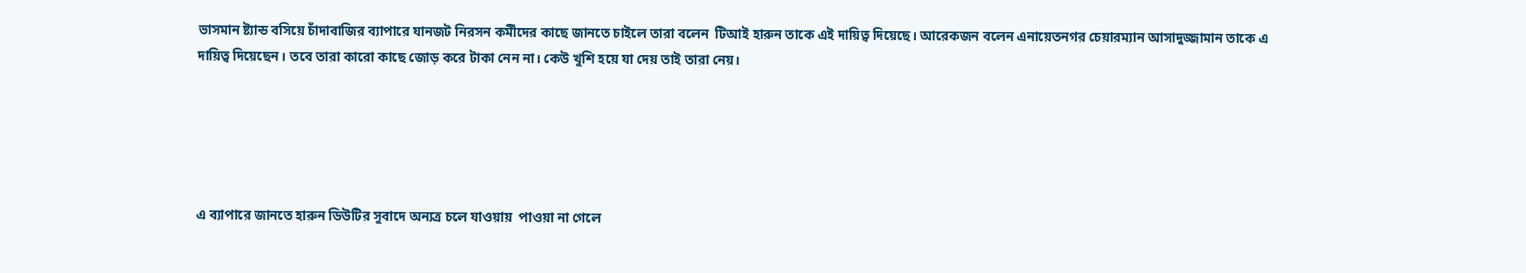ভাসমান ষ্ট্যান্ড বসিয়ে চাঁদাবাজির ব্যাপারে যানজট নিরসন কর্মীদের কাছে জানতে চাইলে তারা বলেন  টিআই হারুন তাকে এই দায়িত্ব দিয়েছে। আরেকজন বলেন এনায়েতনগর চেয়ারম্যান আসাদুজ্জামান তাকে এ দায়িত্ব দিয়েছেন। তবে তারা কারো কাছে জোড় করে টাকা নেন না। কেউ খুশি হয়ে যা দেয় তাই তারা নেয়।





এ ব্যাপারে জানতে হারুন ডিউটির সুবাদে অন্যত্র চলে যাওয়ায়  পাওয়া না গেলে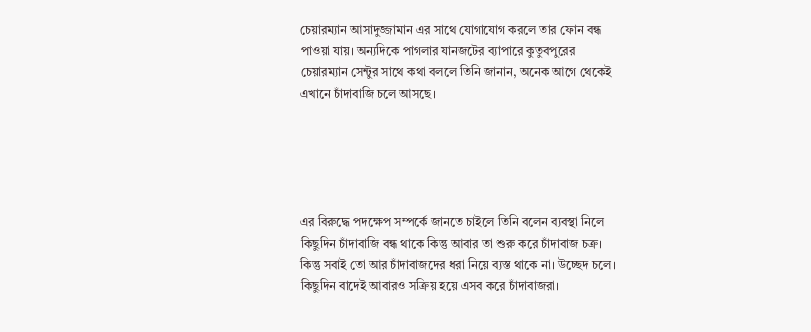চেয়ারম্যান আসাদুজ্জামান এর সাথে যোগাযোগ করলে তার ফোন বন্ধ পাওয়া যায়। অন্যদিকে পাগলার যানজটের ব্যাপারে কুতুবপুরের চেয়ারম্যান সেন্টুর সাথে কথা বললে তিনি জানান, অনেক আগে থেকেই এখানে চাঁদাবাজি চলে আসছে।





এর বিরুদ্ধে পদক্ষেপ সম্পর্কে জানতে চাইলে তিনি বলেন ব্যবস্থা নিলে কিছুদিন চাঁদাবাজি বন্ধ থাকে কিন্তু আবার তা শুরু করে চাঁদাবাজ চক্র। কিন্তু সবাই তো আর চাঁদাবাজদের ধরা নিয়ে ব্যস্ত থাকে না। উচ্ছেদ চলে। কিছুদিন বাদেই আবারও সক্রিয় হয়ে এসব করে চাঁদাবাজরা।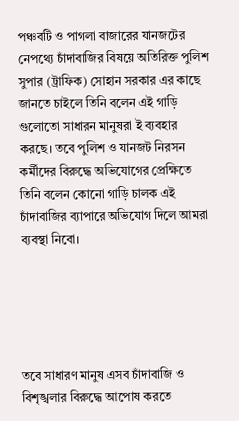পঞ্চবটি ও পাগলা বাজারের যানজটের নেপথ্যে চাঁদাবাজির বিষয়ে অতিরিক্ত পুলিশ সুপার (ট্রাফিক) সোহান সরকার এর কাছে জানতে চাইলে তিনি বলেন এই গাড়ি গুলোতো সাধারন মানুষরা ই ব্যবহার করছে। তবে পুলিশ ও যানজট নিরসন কর্মীদের বিরুদ্ধে অভিযোগের প্রেক্ষিতে তিনি বলেন কোনো গাড়ি চালক এই চাঁদাবাজির ব্যাপারে অভিযোগ দিলে আমরা ব্যবস্থা নিবো।





তবে সাধারণ মানুষ এসব চাঁদাবাজি ও বিশৃঙ্খলার বিরুদ্ধে আপোষ করতে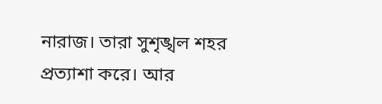নারাজ। তারা সুশৃঙ্খল শহর প্রত্যাশা করে। আর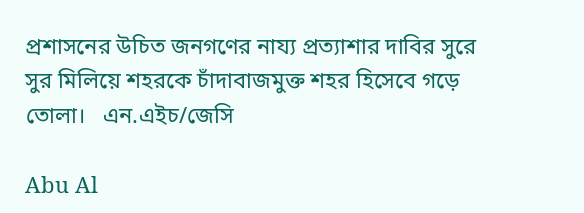প্রশাসনের উচিত জনগণের নায্য প্রত্যাশার দাবির সুরে সুর মিলিয়ে শহরকে চাঁদাবাজমুক্ত শহর হিসেবে গড়ে তোলা।   এন.এইচ/জেসি

Abu Al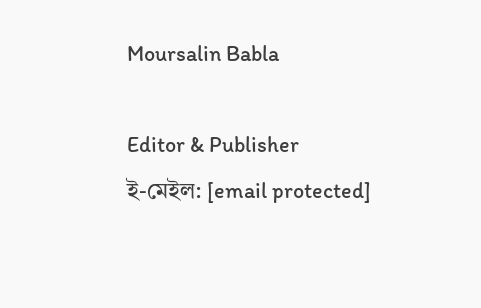Moursalin Babla

Editor & Publisher
ই-মেইল: [email protected]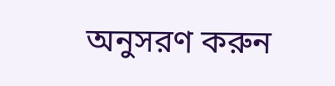অনুসরণ করুন